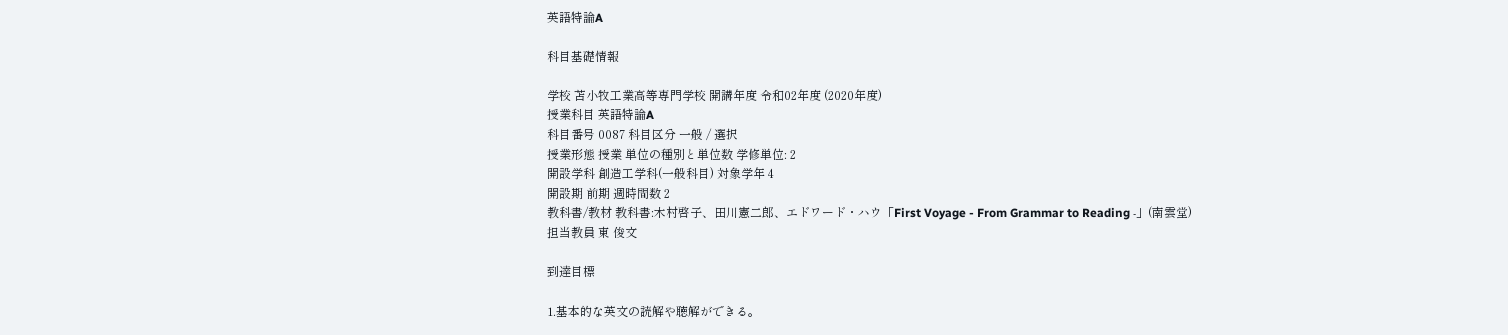英語特論A

科目基礎情報

学校 苫小牧工業高等専門学校 開講年度 令和02年度 (2020年度)
授業科目 英語特論A
科目番号 0087 科目区分 一般 / 選択
授業形態 授業 単位の種別と単位数 学修単位: 2
開設学科 創造工学科(一般科目) 対象学年 4
開設期 前期 週時間数 2
教科書/教材 教科書:木村啓子、田川憲二郎、エドワード・ハウ「First Voyage - From Grammar to Reading -」(南雲堂)
担当教員 東 俊文

到達目標

1.基本的な英文の読解や聴解ができる。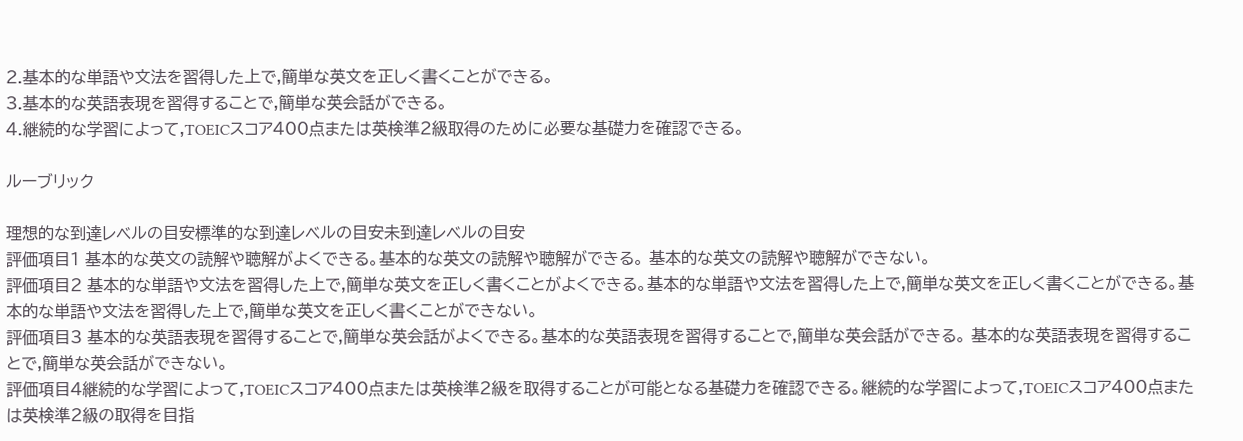2.基本的な単語や文法を習得した上で,簡単な英文を正しく書くことができる。
3.基本的な英語表現を習得することで,簡単な英会話ができる。
4.継続的な学習によって,TOEICスコア400点または英検準2級取得のために必要な基礎力を確認できる。

ルーブリック

理想的な到達レベルの目安標準的な到達レベルの目安未到達レベルの目安
評価項目1 基本的な英文の読解や聴解がよくできる。基本的な英文の読解や聴解ができる。 基本的な英文の読解や聴解ができない。
評価項目2 基本的な単語や文法を習得した上で,簡単な英文を正しく書くことがよくできる。基本的な単語や文法を習得した上で,簡単な英文を正しく書くことができる。基本的な単語や文法を習得した上で,簡単な英文を正しく書くことができない。
評価項目3 基本的な英語表現を習得することで,簡単な英会話がよくできる。基本的な英語表現を習得することで,簡単な英会話ができる。 基本的な英語表現を習得することで,簡単な英会話ができない。
評価項目4継続的な学習によって,TOEICスコア400点または英検準2級を取得することが可能となる基礎力を確認できる。継続的な学習によって,TOEICスコア400点または英検準2級の取得を目指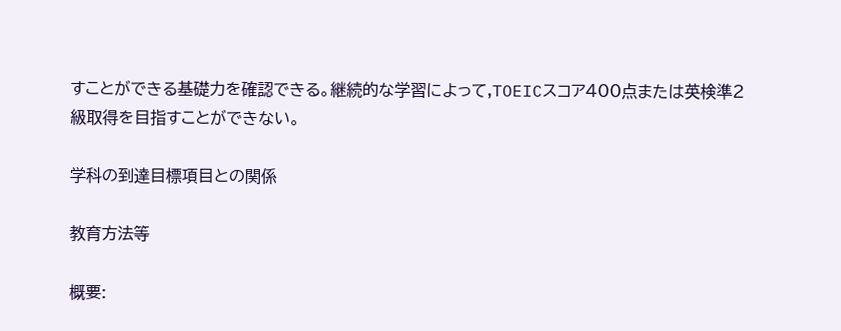すことができる基礎力を確認できる。継続的な学習によって,TOEICスコア400点または英検準2級取得を目指すことができない。

学科の到達目標項目との関係

教育方法等

概要: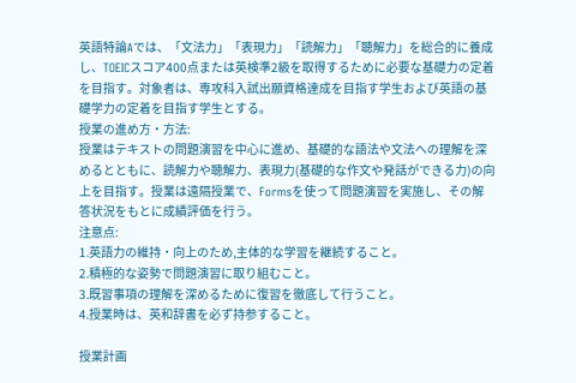英語特論Aでは、「文法力」「表現力」「読解力」「聴解力」を総合的に養成し、TOEICスコア400点または英検準2級を取得するために必要な基礎力の定着を目指す。対象者は、専攻科入試出願資格達成を目指す学生および英語の基礎学力の定着を目指す学生とする。
授業の進め方・方法:
授業はテキストの問題演習を中心に進め、基礎的な語法や文法への理解を深めるとともに、読解力や聴解力、表現力(基礎的な作文や発話ができる力)の向上を目指す。授業は遠隔授業で、Formsを使って問題演習を実施し、その解答状況をもとに成績評価を行う。
注意点:
1.英語力の維持・向上のため,主体的な学習を継続すること。                                2.積極的な姿勢で問題演習に取り組むこと。
3.既習事項の理解を深めるために復習を徹底して行うこと。
4.授業時は、英和辞書を必ず持参すること。

授業計画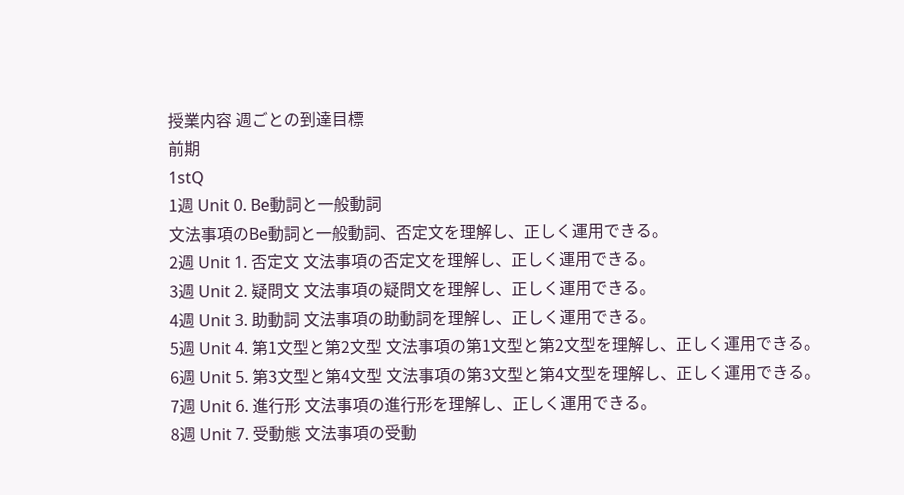授業内容 週ごとの到達目標
前期
1stQ
1週 Unit 0. Be動詞と一般動詞
文法事項のBe動詞と一般動詞、否定文を理解し、正しく運用できる。
2週 Unit 1. 否定文 文法事項の否定文を理解し、正しく運用できる。
3週 Unit 2. 疑問文 文法事項の疑問文を理解し、正しく運用できる。
4週 Unit 3. 助動詞 文法事項の助動詞を理解し、正しく運用できる。
5週 Unit 4. 第1文型と第2文型 文法事項の第1文型と第2文型を理解し、正しく運用できる。
6週 Unit 5. 第3文型と第4文型 文法事項の第3文型と第4文型を理解し、正しく運用できる。
7週 Unit 6. 進行形 文法事項の進行形を理解し、正しく運用できる。
8週 Unit 7. 受動態 文法事項の受動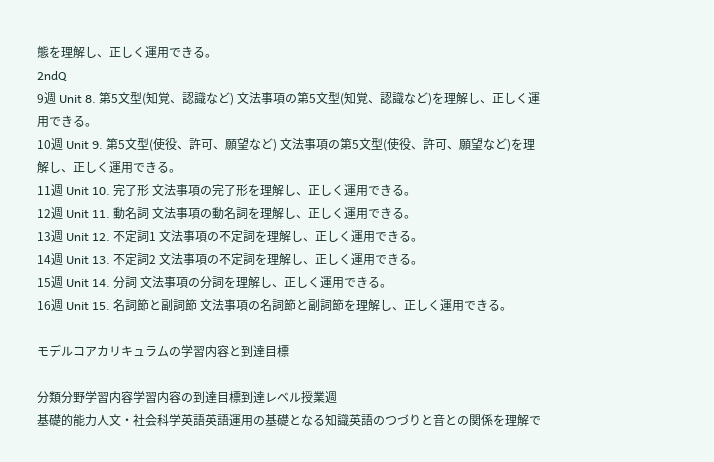態を理解し、正しく運用できる。
2ndQ
9週 Unit 8. 第5文型(知覚、認識など) 文法事項の第5文型(知覚、認識など)を理解し、正しく運用できる。
10週 Unit 9. 第5文型(使役、許可、願望など) 文法事項の第5文型(使役、許可、願望など)を理解し、正しく運用できる。
11週 Unit 10. 完了形 文法事項の完了形を理解し、正しく運用できる。
12週 Unit 11. 動名詞 文法事項の動名詞を理解し、正しく運用できる。
13週 Unit 12. 不定詞1 文法事項の不定詞を理解し、正しく運用できる。
14週 Unit 13. 不定詞2 文法事項の不定詞を理解し、正しく運用できる。
15週 Unit 14. 分詞 文法事項の分詞を理解し、正しく運用できる。
16週 Unit 15. 名詞節と副詞節 文法事項の名詞節と副詞節を理解し、正しく運用できる。

モデルコアカリキュラムの学習内容と到達目標

分類分野学習内容学習内容の到達目標到達レベル授業週
基礎的能力人文・社会科学英語英語運用の基礎となる知識英語のつづりと音との関係を理解で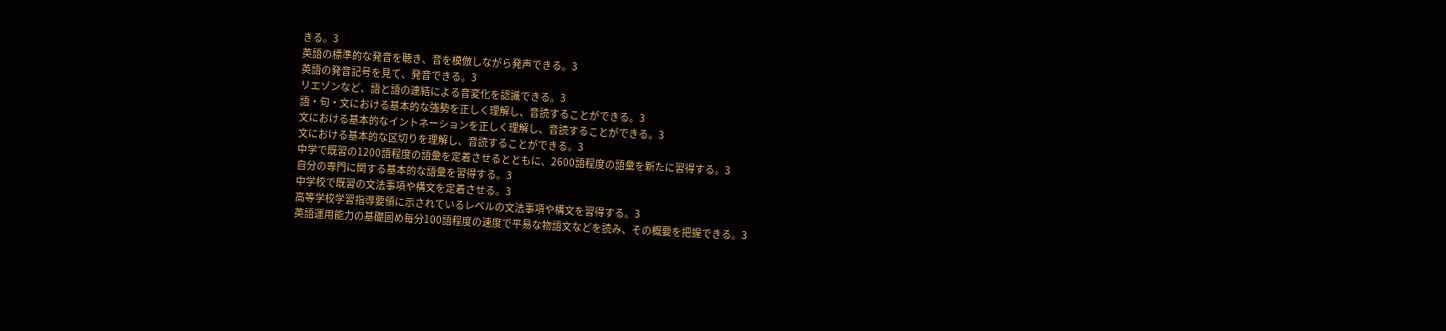きる。3
英語の標準的な発音を聴き、音を模倣しながら発声できる。3
英語の発音記号を見て、発音できる。3
リエゾンなど、語と語の連結による音変化を認識できる。3
語・句・文における基本的な強勢を正しく理解し、音読することができる。3
文における基本的なイントネーションを正しく理解し、音読することができる。3
文における基本的な区切りを理解し、音読することができる。3
中学で既習の1200語程度の語彙を定着させるとともに、2600語程度の語彙を新たに習得する。3
自分の専門に関する基本的な語彙を習得する。3
中学校で既習の文法事項や構文を定着させる。3
高等学校学習指導要領に示されているレベルの文法事項や構文を習得する。3
英語運用能力の基礎固め毎分100語程度の速度で平易な物語文などを読み、その概要を把握できる。3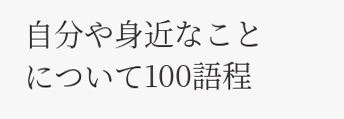自分や身近なことについて100語程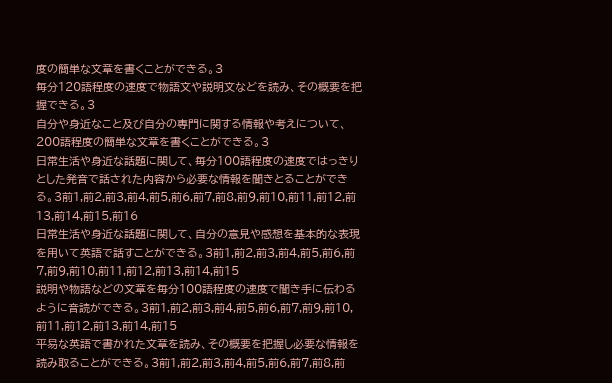度の簡単な文章を書くことができる。3
毎分120語程度の速度で物語文や説明文などを読み、その概要を把握できる。3
自分や身近なこと及び自分の専門に関する情報や考えについて、200語程度の簡単な文章を書くことができる。3
日常生活や身近な話題に関して、毎分100語程度の速度ではっきりとした発音で話された内容から必要な情報を聞きとることができる。3前1,前2,前3,前4,前5,前6,前7,前8,前9,前10,前11,前12,前13,前14,前15,前16
日常生活や身近な話題に関して、自分の意見や感想を基本的な表現を用いて英語で話すことができる。3前1,前2,前3,前4,前5,前6,前7,前9,前10,前11,前12,前13,前14,前15
説明や物語などの文章を毎分100語程度の速度で聞き手に伝わるように音読ができる。3前1,前2,前3,前4,前5,前6,前7,前9,前10,前11,前12,前13,前14,前15
平易な英語で書かれた文章を読み、その概要を把握し必要な情報を読み取ることができる。3前1,前2,前3,前4,前5,前6,前7,前8,前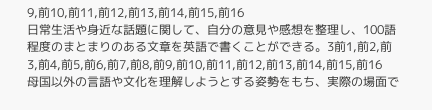9,前10,前11,前12,前13,前14,前15,前16
日常生活や身近な話題に関して、自分の意見や感想を整理し、100語程度のまとまりのある文章を英語で書くことができる。3前1,前2,前3,前4,前5,前6,前7,前8,前9,前10,前11,前12,前13,前14,前15,前16
母国以外の言語や文化を理解しようとする姿勢をもち、実際の場面で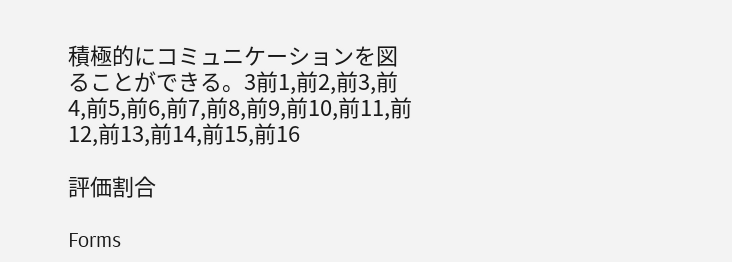積極的にコミュニケーションを図ることができる。3前1,前2,前3,前4,前5,前6,前7,前8,前9,前10,前11,前12,前13,前14,前15,前16

評価割合

Forms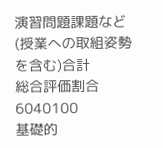演習問題課題など(授業への取組姿勢を含む)合計
総合評価割合6040100
基礎的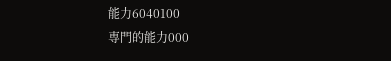能力6040100
専門的能力000